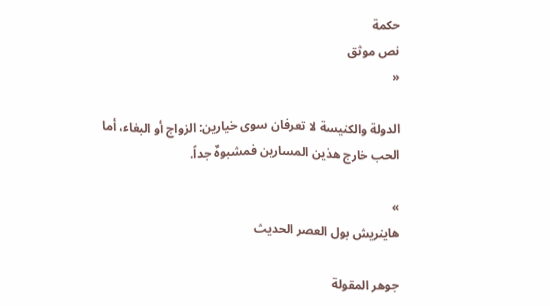حكمة
نص موثق
«

الدولة والكنيسة لا تعرفان سوى خيارين: الزواج أو البغاء، أما الحب خارج هذين المسارين فمشبوهٌ جداً.

»
هاينريش بول العصر الحديث

جوهر المقولة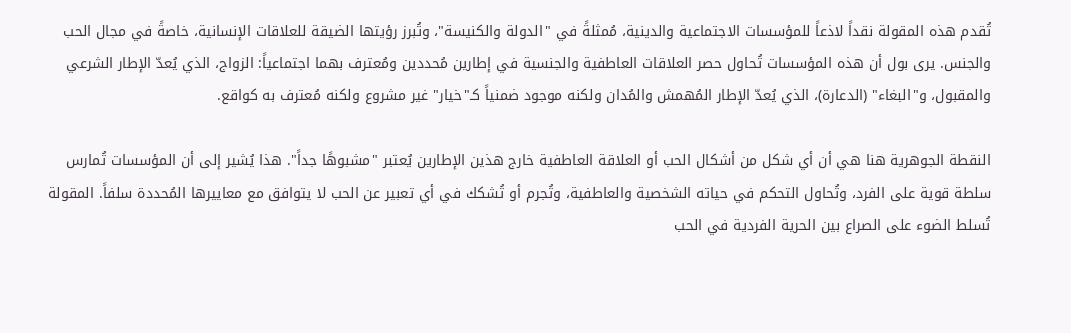تُقدم هذه المقولة نقداً لاذعاً للمؤسسات الاجتماعية والدينية، مُمثلةً في "الدولة والكنيسة"، وتُبرز رؤيتها الضيقة للعلاقات الإنسانية، خاصةً في مجال الحب والجنس. يرى بول أن هذه المؤسسات تُحاول حصر العلاقات العاطفية والجنسية في إطارين مُحددين ومُعترف بهما اجتماعياً: الزواج، الذي يُعدّ الإطار الشرعي والمقبول، و"البغاء" (الدعارة)، الذي يُعدّ الإطار المُهمش والمُدان ولكنه موجود ضمنياً كـ"خيار" غير مشروع ولكنه مُعترف به كواقع.

النقطة الجوهرية هنا هي أن أي شكل من أشكال الحب أو العلاقة العاطفية خارج هذين الإطارين يُعتبر "مشبوهًا جداً". هذا يُشير إلى أن المؤسسات تُمارس سلطة قوية على الفرد، وتُحاول التحكم في حياته الشخصية والعاطفية، وتُجرم أو تُشكك في أي تعبير عن الحب لا يتوافق مع معاييرها المُحددة سلفاً. المقولة تُسلط الضوء على الصراع بين الحرية الفردية في الحب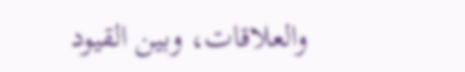والعلاقات، وبين القيود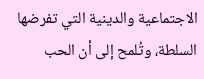الاجتماعية والدينية التي تفرضها السلطة، وتُلمح إلى أن الحب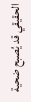الحقيقي قد يُصبح ضحية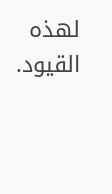لهذه القيود.